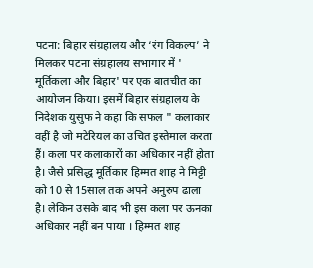पटना: बिहार संग्रहालय और ‘रंग विकल्प’ ने मिलकर पटना संग्रहालय सभागार में ' मूर्तिकला और बिहार' पर एक बातचीत का आयोजन किया। इसमें बिहार संग्रहालय के निदेशक युसुफ ने कहा कि सफल " कलाकार वहीं है जो मटेरियल का उचित इस्तेमाल करता हैं। कला पर कलाकारों का अधिकार नहीं होता है। जैसे प्रसिद्ध मूर्तिकार हिम्मत शाह ने मिट्टी को 10 से 15साल तक अपने अनुरुप ढाला है। लेकिन उसके बाद भी इस कला पर ऊनका अधिकार नहीं बन पाया । हिम्मत शाह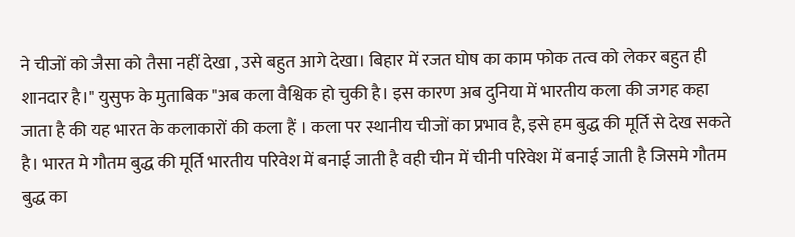ने चीजों को जैसा को तैसा नहीं देखा , उसे बहुत आगे देखा। बिहार में रजत घोष का काम फोक तत्व को लेकर बहुत ही शानदार है।" युसुफ के मुताबिक "अब कला वैश्विक हो चुकी है। इस कारण अब दुनिया में भारतीय कला की जगह कहा जाता है की यह भारत के कलाकारों की कला हैं । कला पर स्थानीय चीजों का प्रभाव है, इसे हम बुद्ध की मूर्ति से देख सकते है। भारत मे गौतम बुद्ध की मूर्ति भारतीय परिवेश में बनाई जाती है वही चीन में चीनी परिवेश में बनाई जाती है जिसमे गौतम बुद्ध का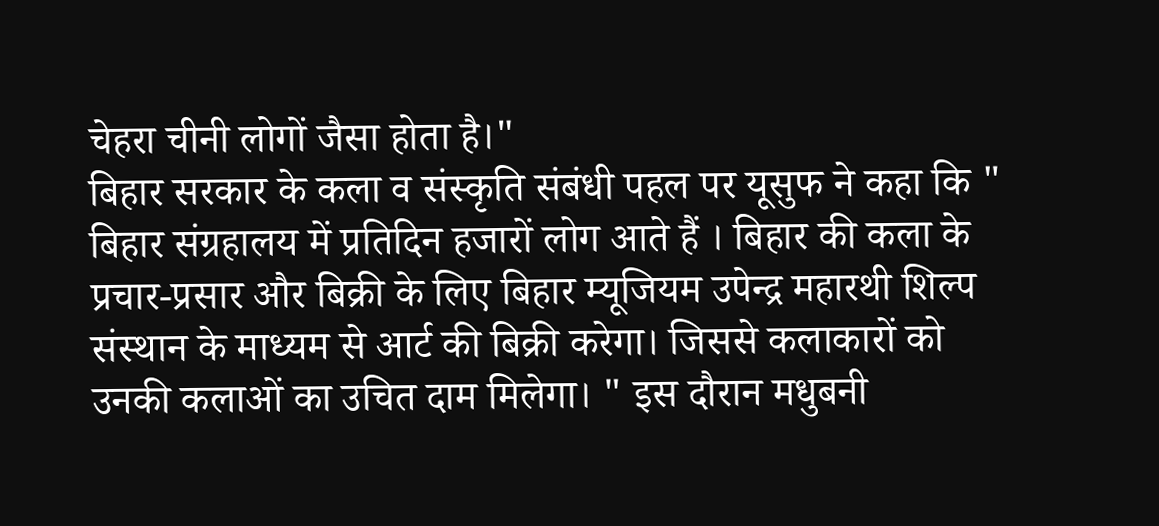चेहरा चीनी लोगों जैसा होता है।"
बिहार सरकार के कला व संस्कृति संबंधी पहल पर यूसुफ ने कहा कि " बिहार संग्रहालय में प्रतिदिन हजारों लोग आते हैं । बिहार की कला के प्रचार-प्रसार और बिक्री के लिए बिहार म्यूजियम उपेन्द्र महारथी शिल्प संस्थान के माध्यम से आर्ट की बिक्री करेगा। जिससे कलाकारों को उनकी कलाओं का उचित दाम मिलेगा। " इस दौरान मधुबनी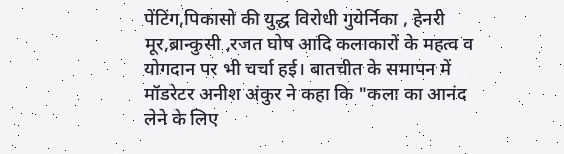पेंटिंग,पिकासो की युद्ध विरोधी गुयेर्निका , हेनरी मूर,ब्रान्कुसी ,रजत घोष आदि कलाकारों के महत्व व योगदान पर भी चर्चा हई। बातचीत के समापन में मॉडरेटर अनीश अंकुर ने कहा कि "कला का आनंद लेने के लिए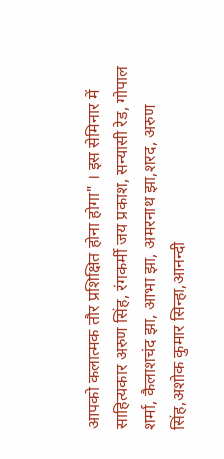आपको कलात्मक तौर प्रशिक्षित होना होगा" । इस सेमिनार में साहित्यकार अरुण सिंह, रंगकर्मी जय प्रकाश, सन्यासी रेड, गोपाल शर्मा, कैलाशचंद झा, आभा झा, अमरनाथ झा,शरद, अरुण सिंह,अशोक कुमार सिन्हा,आनन्दी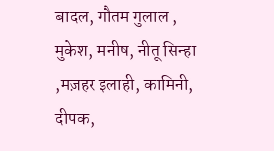बादल, गौतम गुलाल , मुकेश, मनीष, नीतू सिन्हा ,मज़हर इलाही, कामिनी, दीपक,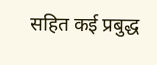सहित कई प्रबुद्ध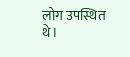लोग उपस्थित थे।